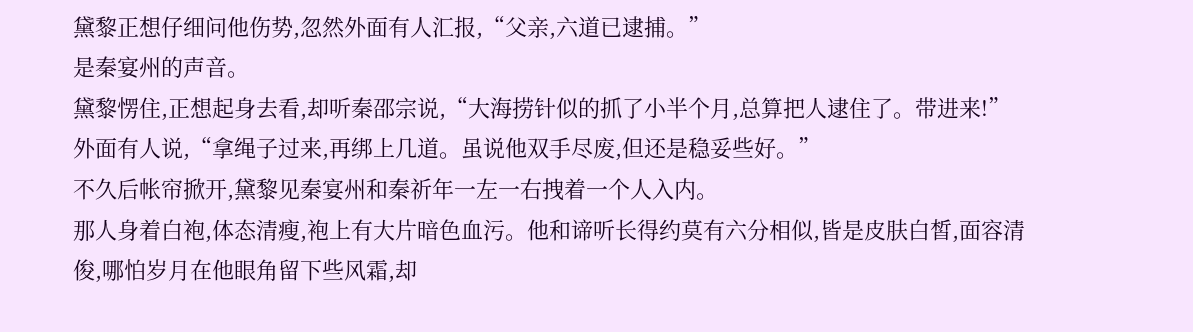黛黎正想仔细问他伤势,忽然外面有人汇报,“父亲,六道已逮捕。”
是秦宴州的声音。
黛黎愣住,正想起身去看,却听秦邵宗说,“大海捞针似的抓了小半个月,总算把人逮住了。带进来!”
外面有人说,“拿绳子过来,再绑上几道。虽说他双手尽废,但还是稳妥些好。”
不久后帐帘掀开,黛黎见秦宴州和秦祈年一左一右拽着一个人入内。
那人身着白袍,体态清瘦,袍上有大片暗色血污。他和谛听长得约莫有六分相似,皆是皮肤白皙,面容清俊,哪怕岁月在他眼角留下些风霜,却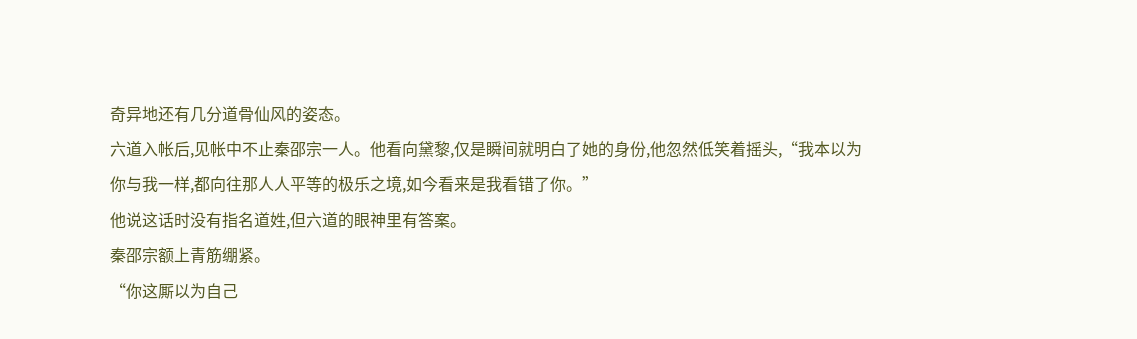奇异地还有几分道骨仙风的姿态。
六道入帐后,见帐中不止秦邵宗一人。他看向黛黎,仅是瞬间就明白了她的身份,他忽然低笑着摇头,“我本以为你与我一样,都向往那人人平等的极乐之境,如今看来是我看错了你。”
他说这话时没有指名道姓,但六道的眼神里有答案。
秦邵宗额上青筋绷紧。
“你这厮以为自己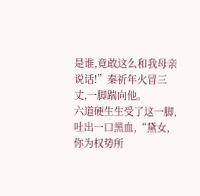是谁,竟敢这么和我母亲说话!”秦祈年火冒三丈,一脚踹向他。
六道硬生生受了这一脚,吐出一口黑血,“黛女,你为权势所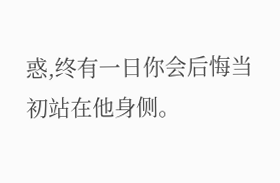惑,终有一日你会后悔当初站在他身侧。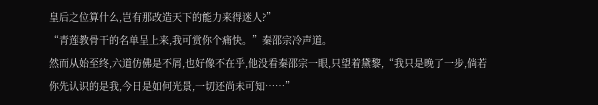皇后之位算什么,岂有那改造天下的能力来得迷人?”
“青莲教骨干的名单呈上来,我可赏你个痛快。”秦邵宗冷声道。
然而从始至终,六道仿佛是不屑,也好像不在乎,他没看秦邵宗一眼,只望着黛黎,“我只是晚了一步,倘若你先认识的是我,今日是如何光景,一切还尚未可知……”